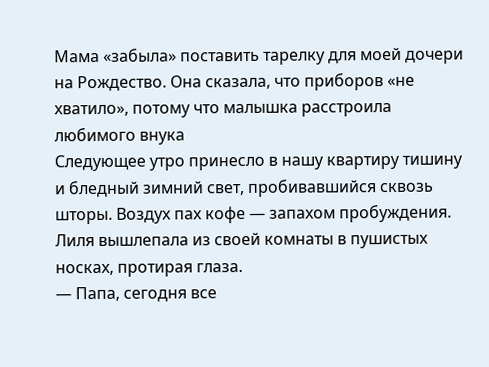Мама «забыла» поставить тарелку для моей дочери на Рождество. Она сказала, что приборов «не хватило», потому что малышка расстроила любимого внука
Следующее утро принесло в нашу квартиру тишину и бледный зимний свет, пробивавшийся сквозь шторы. Воздух пах кофе — запахом пробуждения. Лиля вышлепала из своей комнаты в пушистых носках, протирая глаза.
— Папа, сегодня все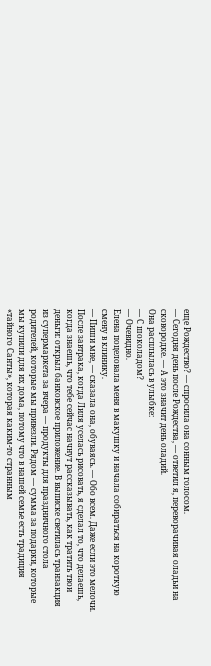еще Рождество? — спросила она сонным голосом.
— Сегодня день после Рождества, — ответил я, переворачивая оладьи на сковородке. — А это значит день оладий.
Она расплылась в улыбке:
— С шоколадом?
— Очевидно.
Елена поцеловала меня в макушку и начала собираться на короткую смену в клинику.
— Пиши мне, — сказала она, обуваясь. — Обо всем. Даже если это мелочи.
После завтрака, когда Лиля уселась рисовать, я сделал то, что делаешь, когда знаешь, что тебе сейчас начнут рассказывать, как тратить твои деньги: открыл банковское приложение. В выписке светилась транзакция из супермаркета за вчера — продукты для праздничного стола родителей, которые мы привезли. Рядом — сумма за подарки, которые мы купили для их дома, потому что в нашей семье есть традиция «тайного Санты», которая каким-то странным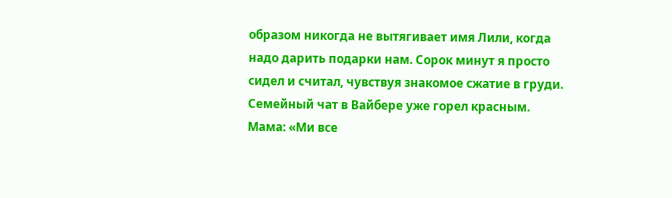образом никогда не вытягивает имя Лили, когда надо дарить подарки нам. Сорок минут я просто сидел и считал, чувствуя знакомое сжатие в груди.
Семейный чат в Вайбере уже горел красным.
Мама: «Ми все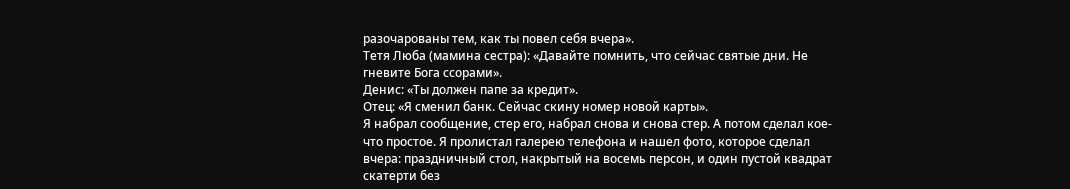разочарованы тем, как ты повел себя вчера».
Тетя Люба (мамина сестра): «Давайте помнить, что сейчас святые дни. Не гневите Бога ссорами».
Денис: «Ты должен папе за кредит».
Отец: «Я сменил банк. Сейчас скину номер новой карты».
Я набрал сообщение, стер его, набрал снова и снова стер. А потом сделал кое-что простое. Я пролистал галерею телефона и нашел фото, которое сделал вчера: праздничный стол, накрытый на восемь персон, и один пустой квадрат скатерти без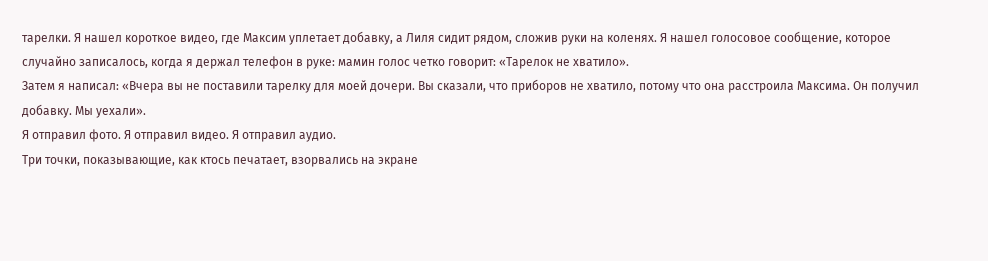тарелки. Я нашел короткое видео, где Максим уплетает добавку, а Лиля сидит рядом, сложив руки на коленях. Я нашел голосовое сообщение, которое случайно записалось, когда я держал телефон в руке: мамин голос четко говорит: «Тарелок не хватило».
Затем я написал: «Вчера вы не поставили тарелку для моей дочери. Вы сказали, что приборов не хватило, потому что она расстроила Максима. Он получил добавку. Мы уехали».
Я отправил фото. Я отправил видео. Я отправил аудио.
Три точки, показывающие, как ктось печатает, взорвались на экране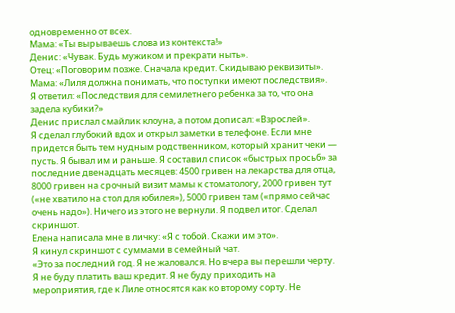одновременно от всех.
Мама: «Ты вырываешь слова из контекста!»
Денис: «Чувак. Будь мужиком и прекрати ныть».
Отец: «Поговорим позже. Сначала кредит. Скидываю реквизиты».
Мама: «Лиля должна понимать, что поступки имеют последствия».
Я ответил: «Последствия для семилетнего ребенка за то, что она задела кубики?»
Денис прислал смайлик клоуна, а потом дописал: «Взрослей».
Я сделал глубокий вдох и открыл заметки в телефоне. Если мне придется быть тем нудным родственником, который хранит чеки — пусть. Я бывал им и раньше. Я составил список «быстрых просьб» за последние двенадцать месяцев: 4500 гривен на лекарства для отца, 8000 гривен на срочный визит мамы к стоматологу, 2000 гривен тут («не хватило на стол для юбилея»), 5000 гривен там («прямо сейчас очень надо»). Ничего из этого не вернули. Я подвел итог. Сделал скриншот.
Елена написала мне в личку: «Я с тобой. Скажи им это».
Я кинул скриншот с суммами в семейный чат.
«Это за последний год. Я не жаловался. Но вчера вы перешли черту. Я не буду платить ваш кредит. Я не буду приходить на мероприятия, где к Лиле относятся как ко второму сорту. Не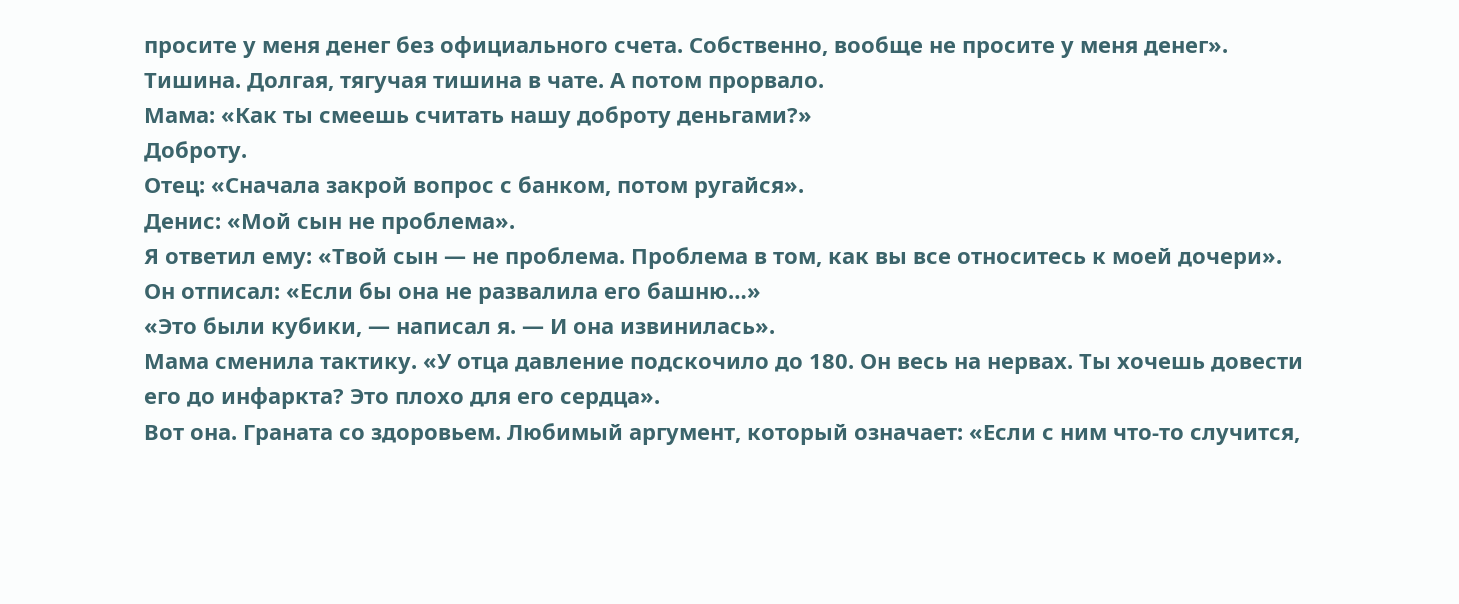просите у меня денег без официального счета. Собственно, вообще не просите у меня денег».
Тишина. Долгая, тягучая тишина в чате. А потом прорвало.
Мама: «Как ты смеешь считать нашу доброту деньгами?»
Доброту.
Отец: «Сначала закрой вопрос с банком, потом ругайся».
Денис: «Мой сын не проблема».
Я ответил ему: «Твой сын — не проблема. Проблема в том, как вы все относитесь к моей дочери».
Он отписал: «Если бы она не развалила его башню…»
«Это были кубики, — написал я. — И она извинилась».
Мама сменила тактику. «У отца давление подскочило до 180. Он весь на нервах. Ты хочешь довести его до инфаркта? Это плохо для его сердца».
Вот она. Граната со здоровьем. Любимый аргумент, который означает: «Если с ним что-то случится,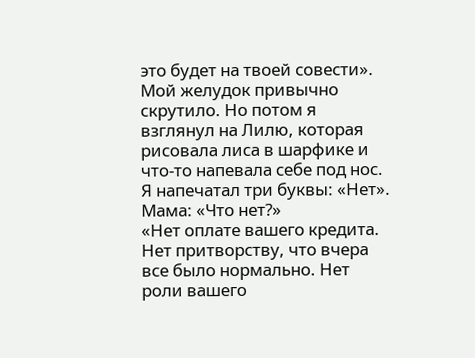это будет на твоей совести». Мой желудок привычно скрутило. Но потом я взглянул на Лилю, которая рисовала лиса в шарфике и что-то напевала себе под нос. Я напечатал три буквы: «Нет».
Мама: «Что нет?»
«Нет оплате вашего кредита. Нет притворству, что вчера все было нормально. Нет роли вашего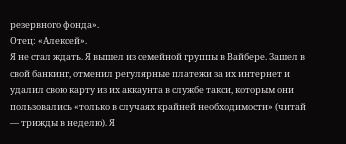резервного фонда».
Отец: «Алексей».
Я не стал ждать. Я вышел из семейной группы в Вайбере. Зашел в свой банкинг, отменил регулярные платежи за их интернет и удалил свою карту из их аккаунта в службе такси, которым они пользовались «только в случаях крайней необходимости» (читай — трижды в неделю). Я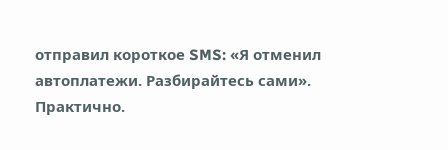отправил короткое SMS: «Я отменил автоплатежи. Разбирайтесь сами». Практично.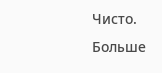Чисто. Больше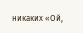никаких «Ой,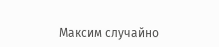Максим случайно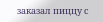заказал пиццу с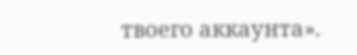твоего аккаунта».